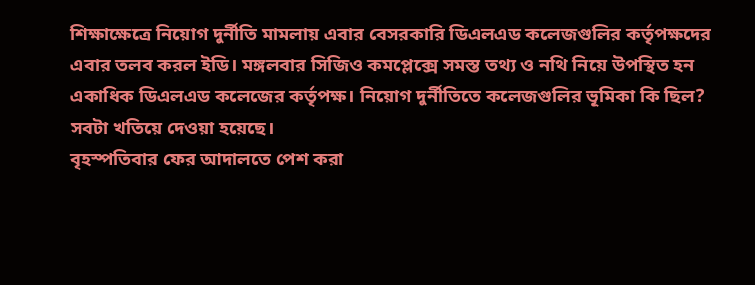শিক্ষাক্ষেত্রে নিয়োগ দুর্নীতি মামলায় এবার বেসরকারি ডিএলএড কলেজগুলির কর্তৃপক্ষদের এবার তলব করল ইডি। মঙ্গলবার সিজিও কমপ্লেক্সে সমস্ত তথ্য ও নথি নিয়ে উপস্থিত হন একাধিক ডিএলএড কলেজের কর্তৃপক্ষ। নিয়োগ দুর্নীতিতে কলেজগুলির ভূমিকা কি ছিল? সবটা খতিয়ে দেওয়া হয়েছে।
বৃহস্পতিবার ফের আদালতে পেশ করা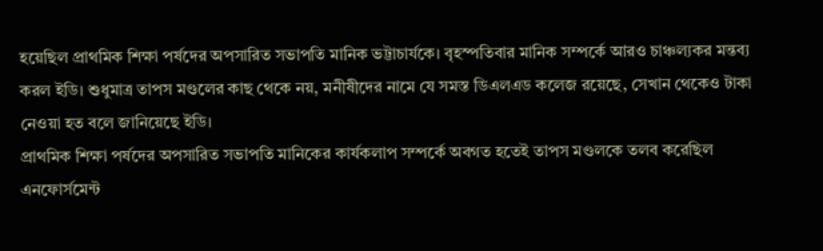হয়েছিল প্রাথমিক শিক্ষা পর্ষদের অপসারিত সভাপতি মানিক ভট্টাচার্যকে। বৃহস্পতিবার মানিক সম্পর্কে আরও চাঞ্চল্যকর মন্তব্য করল ইডি। শুধুমাত্র তাপস মণ্ডলের কাছ থেকে নয়, মনীষীদের নামে যে সমস্ত ডিএলএড কলেজ রয়েছে, সেখান থেকেও টাকা নেওয়া হত বলে জানিয়েছে ইডি।
প্রাথমিক শিক্ষা পর্ষদের অপসারিত সভাপতি মানিকের কার্যকলাপ সম্পর্কে অবগত হতেই তাপস মণ্ডলকে তলব করেছিল এনফোর্সমেন্ট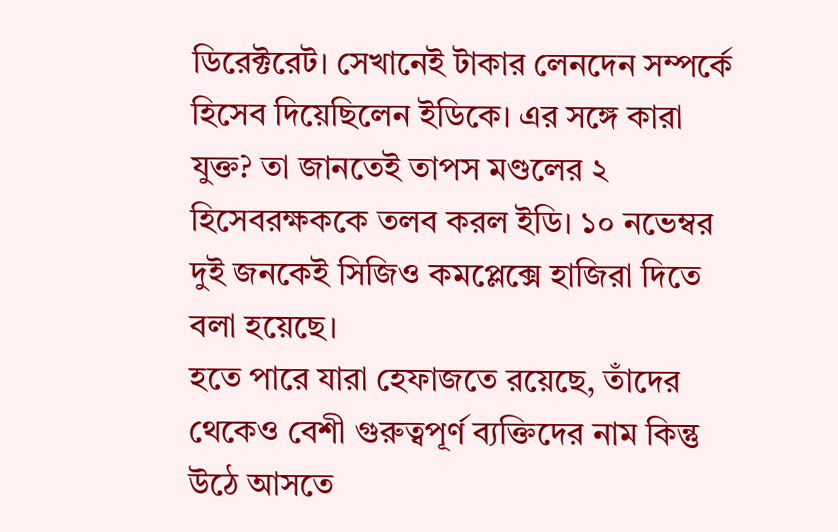ডিরেক্টরেট। সেখানেই টাকার লেনদেন সম্পর্কে হিসেব দিয়েছিলেন ইডিকে। এর সঙ্গে কারা যুক্ত? তা জানতেই তাপস মণ্ডলের ২ হিসেবরক্ষককে তলব করল ইডি। ১০ নভেম্বর দুই জনকেই সিজিও কমপ্লেক্সে হাজিরা দিতে বলা হয়েছে।
হতে পারে যারা হেফাজতে রয়েছে, তাঁদের থেকেও বেশী গুরুত্বপূর্ণ ব্যক্তিদের নাম কিন্তু উঠে আসতে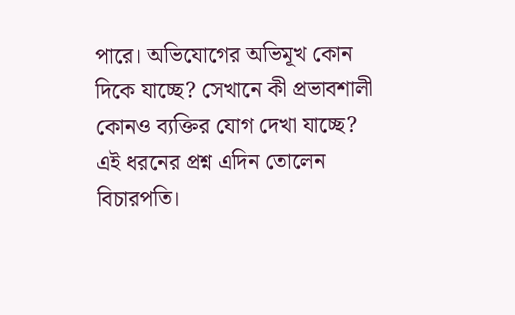পারে। অভিযোগের অভিমূখ কোন দিকে যাচ্ছে? সেখানে কী প্রভাবশালী কোনও ব্যক্তির যোগ দেখা যাচ্ছে? এই ধরনের প্রশ্ন এদিন তোলেন বিচারপতি।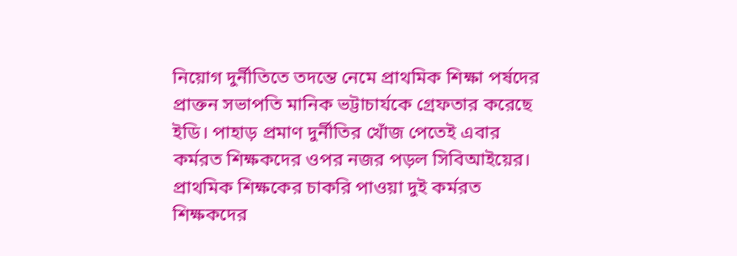নিয়োগ দুর্নীতিতে তদন্তে নেমে প্রাথমিক শিক্ষা পর্ষদের প্রাক্তন সভাপতি মানিক ভট্টাচার্যকে গ্রেফতার করেছে ইডি। পাহাড় প্রমাণ দুর্নীতির খোঁজ পেতেই এবার কর্মরত শিক্ষকদের ওপর নজর পড়ল সিবিআইয়ের। প্রাথমিক শিক্ষকের চাকরি পাওয়া দুই কর্মরত শিক্ষকদের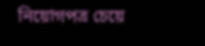নিয়োগপত্র চেয়ে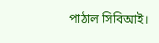পাঠাল সিবিআই।